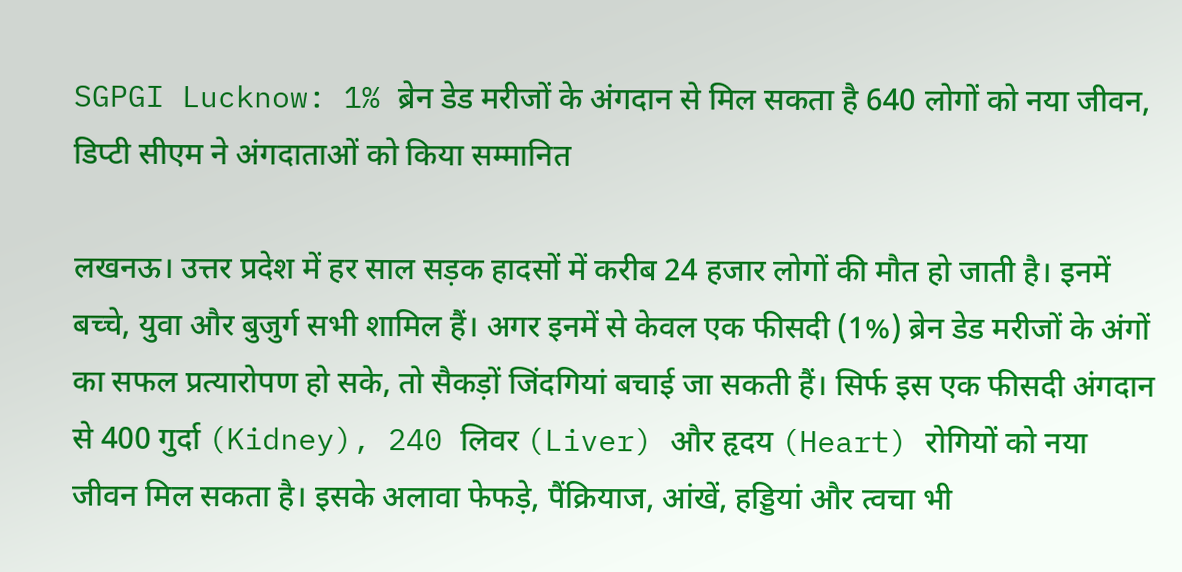SGPGI Lucknow: 1% ब्रेन डेड मरीजों के अंगदान से मिल सकता है 640 लोगों को नया जीवन, डिप्टी सीएम ने अंगदाताओं को किया सम्मानित

लखनऊ। उत्तर प्रदेश में हर साल सड़क हादसों में करीब 24 हजार लोगों की मौत हो जाती है। इनमें बच्चे, युवा और बुजुर्ग सभी शामिल हैं। अगर इनमें से केवल एक फीसदी (1%) ब्रेन डेड मरीजों के अंगों का सफल प्रत्यारोपण हो सके, तो सैकड़ों जिंदगियां बचाई जा सकती हैं। सिर्फ इस एक फीसदी अंगदान से 400 गुर्दा (Kidney), 240 लिवर (Liver) और हृदय (Heart) रोगियों को नया जीवन मिल सकता है। इसके अलावा फेफड़े, पैंक्रियाज, आंखें, हड्डियां और त्वचा भी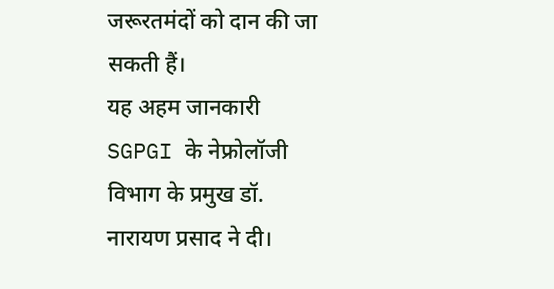जरूरतमंदों को दान की जा सकती हैं।
यह अहम जानकारी SGPGI के नेफ्रोलॉजी विभाग के प्रमुख डॉ. नारायण प्रसाद ने दी।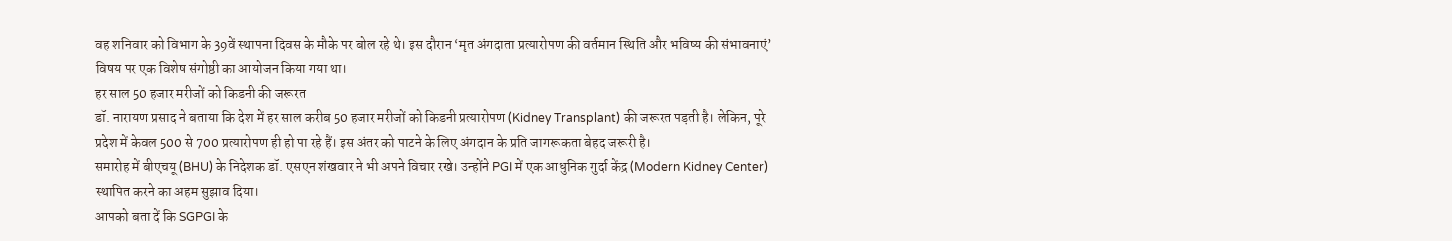वह शनिवार को विभाग के 39वें स्थापना दिवस के मौके पर बोल रहे थे। इस दौरान ‘मृत अंगदाता प्रत्यारोपण की वर्तमान स्थिति और भविष्य की संभावनाएं’ विषय पर एक विशेष संगोष्ठी का आयोजन किया गया था।
हर साल 50 हजार मरीजों को किडनी की जरूरत
डॉ. नारायण प्रसाद ने बताया कि देश में हर साल करीब 50 हजार मरीजों को किडनी प्रत्यारोपण (Kidney Transplant) की जरूरत पड़ती है। लेकिन, पूरे प्रदेश में केवल 500 से 700 प्रत्यारोपण ही हो पा रहे हैं। इस अंतर को पाटने के लिए अंगदान के प्रति जागरूकता बेहद जरूरी है।
समारोह में बीएचयू (BHU) के निदेशक डॉ. एसएन शंखवार ने भी अपने विचार रखे। उन्होंने PGI में एक आधुनिक गुर्दा केंद्र (Modern Kidney Center) स्थापित करने का अहम सुझाव दिया।
आपको बता दें कि SGPGI के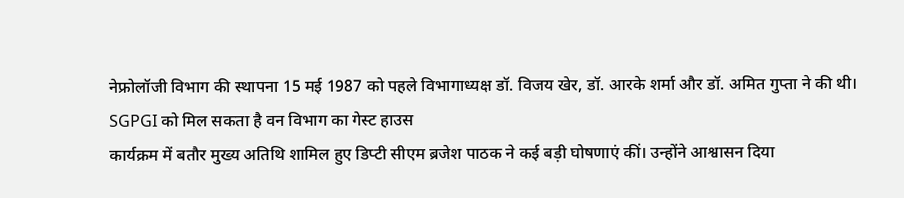नेफ्रोलॉजी विभाग की स्थापना 15 मई 1987 को पहले विभागाध्यक्ष डॉ. विजय खेर, डॉ. आरके शर्मा और डॉ. अमित गुप्ता ने की थी।
SGPGI को मिल सकता है वन विभाग का गेस्ट हाउस
कार्यक्रम में बतौर मुख्य अतिथि शामिल हुए डिप्टी सीएम ब्रजेश पाठक ने कई बड़ी घोषणाएं कीं। उन्होंने आश्वासन दिया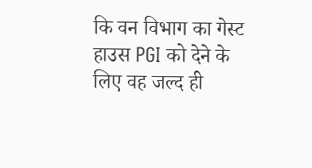कि वन विभाग का गेस्ट हाउस PGI को देने के लिए वह जल्द ही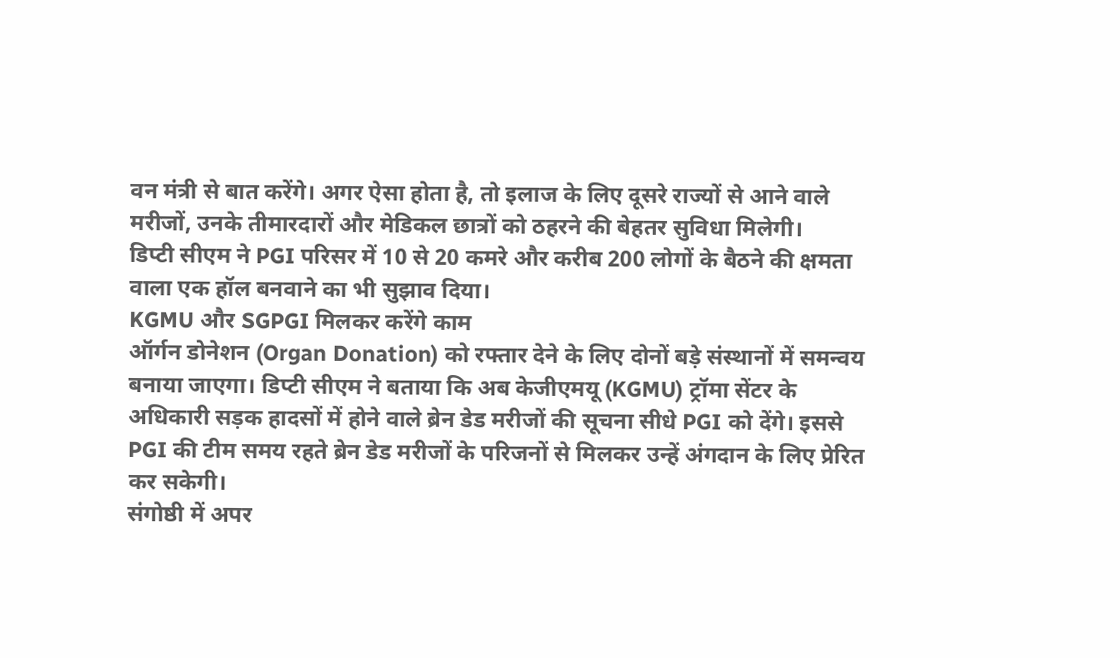वन मंत्री से बात करेंगे। अगर ऐसा होता है, तो इलाज के लिए दूसरे राज्यों से आने वाले मरीजों, उनके तीमारदारों और मेडिकल छात्रों को ठहरने की बेहतर सुविधा मिलेगी।
डिप्टी सीएम ने PGI परिसर में 10 से 20 कमरे और करीब 200 लोगों के बैठने की क्षमता वाला एक हॉल बनवाने का भी सुझाव दिया।
KGMU और SGPGI मिलकर करेंगे काम
ऑर्गन डोनेशन (Organ Donation) को रफ्तार देने के लिए दोनों बड़े संस्थानों में समन्वय बनाया जाएगा। डिप्टी सीएम ने बताया कि अब केजीएमयू (KGMU) ट्रॉमा सेंटर के अधिकारी सड़क हादसों में होने वाले ब्रेन डेड मरीजों की सूचना सीधे PGI को देंगे। इससे PGI की टीम समय रहते ब्रेन डेड मरीजों के परिजनों से मिलकर उन्हें अंगदान के लिए प्रेरित कर सकेगी।
संगोष्ठी में अपर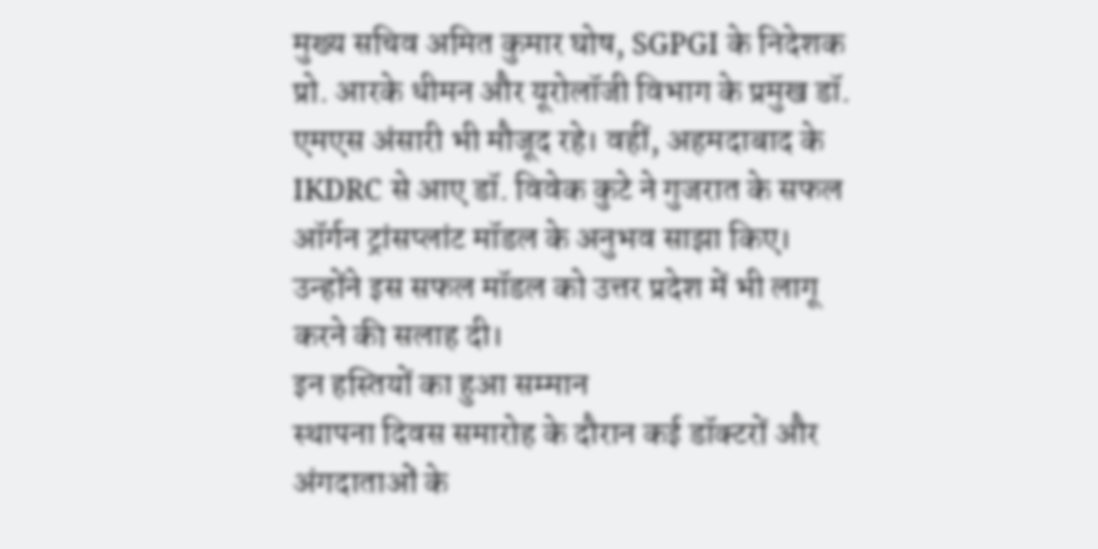मुख्य सचिव अमित कुमार घोष, SGPGI के निदेशक प्रो. आरके धीमन और यूरोलॉजी विभाग के प्रमुख डॉ. एमएस अंसारी भी मौजूद रहे। वहीं, अहमदाबाद के IKDRC से आए डॉ. विवेक कुटे ने गुजरात के सफल ऑर्गन ट्रांसप्लांट मॉडल के अनुभव साझा किए। उन्होंने इस सफल मॉडल को उत्तर प्रदेश में भी लागू करने की सलाह दी।
इन हस्तियों का हुआ सम्मान
स्थापना दिवस समारोह के दौरान कई डॉक्टरों और अंगदाताओं के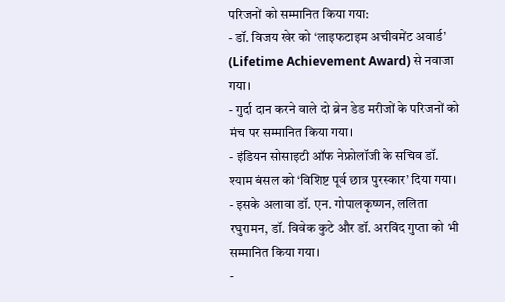परिजनों को सम्मानित किया गया:
- डॉ. विजय खेर को ‘लाइफटाइम अचीवमेंट अवार्ड’ (Lifetime Achievement Award) से नवाजा गया।
- गुर्दा दान करने वाले दो ब्रेन डेड मरीजों के परिजनों को मंच पर सम्मानित किया गया।
- इंडियन सोसाइटी ऑफ नेफ्रोलॉजी के सचिव डॉ. श्याम बंसल को ‘विशिष्ट पूर्व छात्र पुरस्कार’ दिया गया।
- इसके अलावा डॉ. एन. गोपालकृष्णन, ललिता रघुरामन, डॉ. विवेक कुटे और डॉ. अरविंद गुप्ता को भी सम्मानित किया गया।
-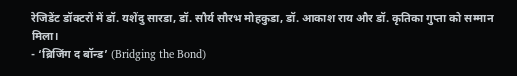रेजिडेंट डॉक्टरों में डॉ. यशेंदु सारडा, डॉ. सौर्य सौरभ मोहकुडा, डॉ. आकाश राय और डॉ. कृतिका गुप्ता को सम्मान मिला।
- ‘ब्रिजिंग द बॉन्ड’ (Bridging the Bond)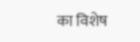का विशेष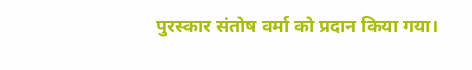पुरस्कार संतोष वर्मा को प्रदान किया गया।